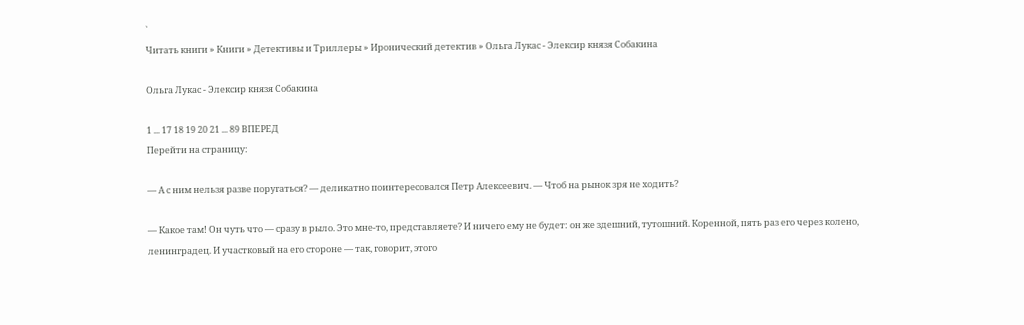`
Читать книги » Книги » Детективы и Триллеры » Иронический детектив » Ольга Лукас - Элексир князя Собакина

Ольга Лукас - Элексир князя Собакина

1 ... 17 18 19 20 21 ... 89 ВПЕРЕД
Перейти на страницу:

— А с ним нельзя разве поругаться? — деликатно поинтересовался Петр Алексеевич. — Чтоб на рынок зря не ходить?

— Какое там! Он чуть что — сразу в рыло. Это мне-то, представляете? И ничего ему не будет: он же здешний, тутошний. Коренной, пять раз его через колено, ленинградец. И участковый на его стороне — так, говорит, этого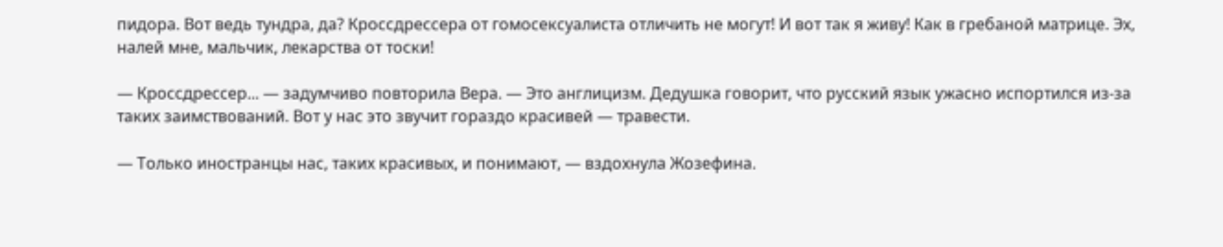пидора. Вот ведь тундра, да? Кроссдрессера от гомосексуалиста отличить не могут! И вот так я живу! Как в гребаной матрице. Эх, налей мне, мальчик, лекарства от тоски!

— Кроссдрессер... — задумчиво повторила Вера. — Это англицизм. Дедушка говорит, что русский язык ужасно испортился из-за таких заимствований. Вот у нас это звучит гораздо красивей — травести.

— Только иностранцы нас, таких красивых, и понимают, — вздохнула Жозефина.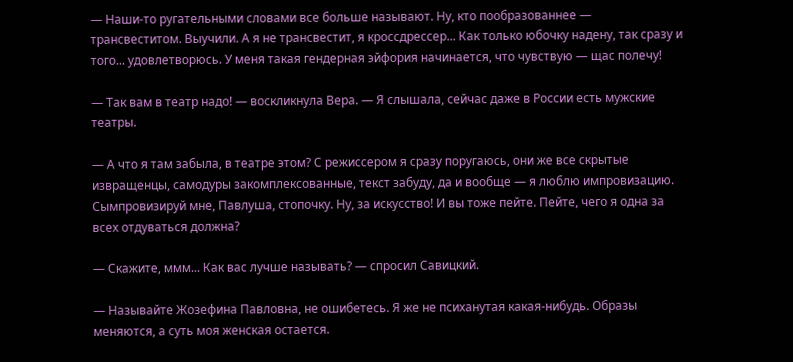— Наши-то ругательными словами все больше называют. Ну, кто пообразованнее — трансвеститом. Выучили. А я не трансвестит, я кроссдрессер... Как только юбочку надену, так сразу и того... удовлетворюсь. У меня такая гендерная эйфория начинается, что чувствую — щас полечу!

— Так вам в театр надо! — воскликнула Вера. — Я слышала, сейчас даже в России есть мужские театры.

— А что я там забыла, в театре этом? С режиссером я сразу поругаюсь, они же все скрытые извращенцы, самодуры закомплексованные, текст забуду, да и вообще — я люблю импровизацию. Сымпровизируй мне, Павлуша, стопочку. Ну, за искусство! И вы тоже пейте. Пейте, чего я одна за всех отдуваться должна?

— Скажите, ммм... Как вас лучше называть? — спросил Савицкий.

— Называйте Жозефина Павловна, не ошибетесь. Я же не психанутая какая-нибудь. Образы меняются, а суть моя женская остается.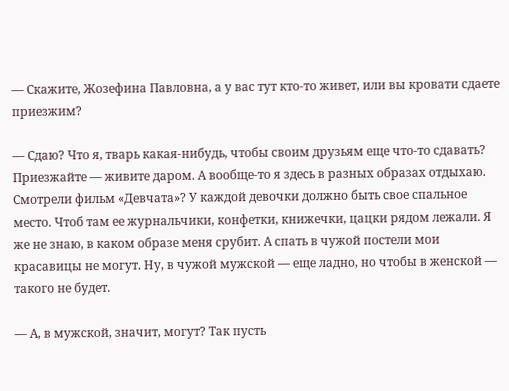— Скажите, Жозефина Павловна, а у вас тут кто-то живет, или вы кровати сдаете приезжим?

— Сдаю? Что я, тварь какая-нибудь, чтобы своим друзьям еще что-то сдавать? Приезжайте — живите даром. А вообще-то я здесь в разных образах отдыхаю. Смотрели фильм «Девчата»? У каждой девочки должно быть свое спальное место. Чтоб там ее журнальчики, конфетки, книжечки, цацки рядом лежали. Я же не знаю, в каком образе меня срубит. А спать в чужой постели мои красавицы не могут. Ну, в чужой мужской — еще ладно, но чтобы в женской — такого не будет.

— А, в мужской, значит, могут? Так пусть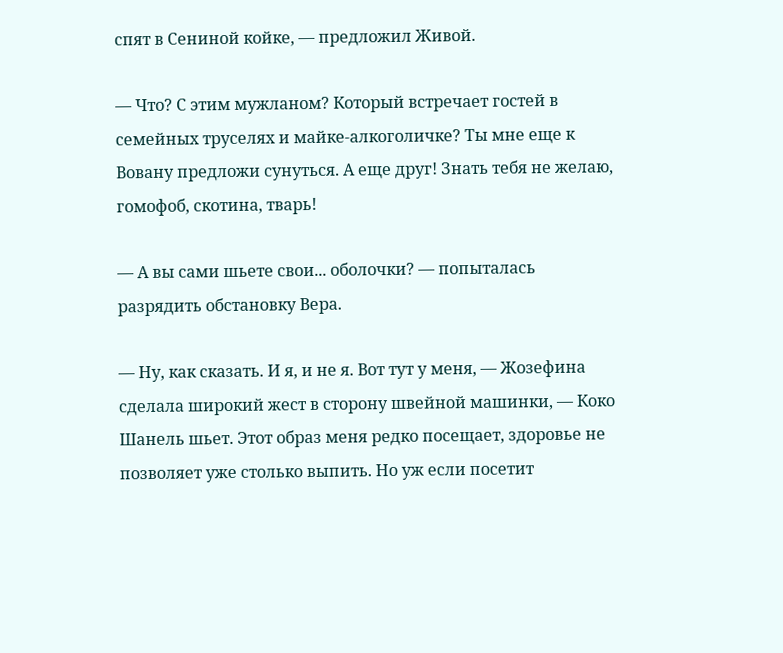спят в Сениной койке, — предложил Живой.

— Что? С этим мужланом? Который встречает гостей в семейных труселях и майке-алкоголичке? Ты мне еще к Вовану предложи сунуться. А еще друг! Знать тебя не желаю, гомофоб, скотина, тварь!

— А вы сами шьете свои... оболочки? — попыталась разрядить обстановку Вера.

— Ну, как сказать. И я, и не я. Вот тут у меня, — Жозефина сделала широкий жест в сторону швейной машинки, — Коко Шанель шьет. Этот образ меня редко посещает, здоровье не позволяет уже столько выпить. Но уж если посетит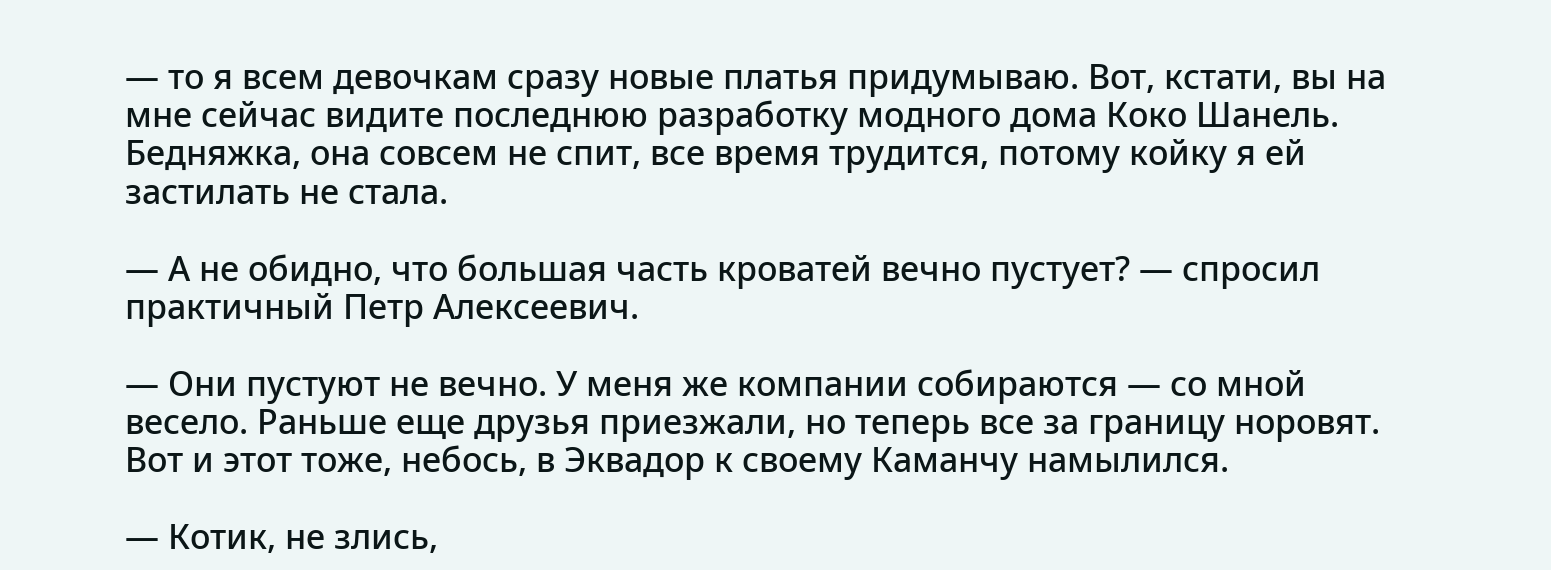— то я всем девочкам сразу новые платья придумываю. Вот, кстати, вы на мне сейчас видите последнюю разработку модного дома Коко Шанель. Бедняжка, она совсем не спит, все время трудится, потому койку я ей застилать не стала.

— А не обидно, что большая часть кроватей вечно пустует? — спросил практичный Петр Алексеевич.

— Они пустуют не вечно. У меня же компании собираются — со мной весело. Раньше еще друзья приезжали, но теперь все за границу норовят. Вот и этот тоже, небось, в Эквадор к своему Каманчу намылился.

— Котик, не злись,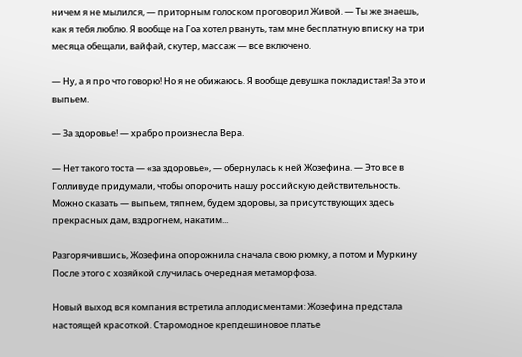ничем я не мылился, — приторным голоском проговорил Живой. — Ты же знаешь, как я тебя люблю. Я вообще на Гоа хотел рвануть, там мне бесплатную вписку на три месяца обещали, вайфай, скутер, массаж — все включено.

— Ну, а я про что говорю! Но я не обижаюсь. Я вообще девушка покладистая! За это и выпьем.

— За здоровье! — храбро произнесла Вера.

— Нет такого тоста — «за здоровье», — обернулась к ней Жозефина. — Это все в Голливуде придумали, чтобы опорочить нашу российскую действительность. Можно сказать — выпьем, тяпнем, будем здоровы, за присутствующих здесь прекрасных дам, вздрогнем, накатим...

Разгорячившись, Жозефина опорожнила сначала свою рюмку, а потом и Муркину После этого с хозяйкой случилась очередная метаморфоза.

Новый выход вся компания встретила аплодисментами: Жозефина предстала настоящей красоткой. Старомодное крепдешиновое платье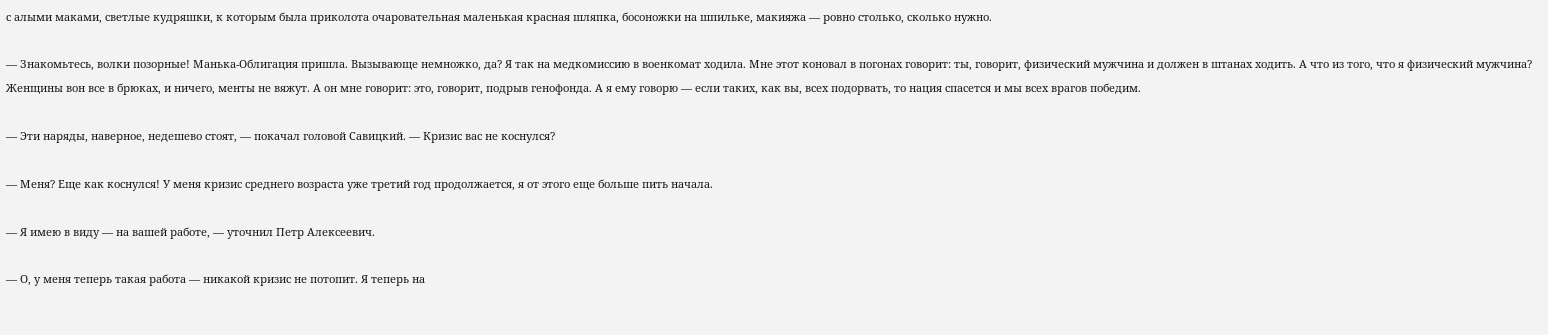с алыми маками, светлые кудряшки, к которым была приколота очаровательная маленькая красная шляпка, босоножки на шпильке, макияжа — ровно столько, сколько нужно.

— Знакомьтесь, волки позорные! Манька-Облигация пришла. Вызывающе немножко, да? Я так на медкомиссию в военкомат ходила. Мне этот коновал в погонах говорит: ты, говорит, физический мужчина и должен в штанах ходить. А что из того, что я физический мужчина? Женщины вон все в брюках, и ничего, менты не вяжут. А он мне говорит: это, говорит, подрыв генофонда. А я ему говорю — если таких, как вы, всех подорвать, то нация спасется и мы всех врагов победим.

— Эти наряды, наверное, недешево стоят, — покачал головой Савицкий. — Кризис вас не коснулся?

— Меня? Еще как коснулся! У меня кризис среднего возраста уже третий год продолжается, я от этого еще больше пить начала.

— Я имею в виду — на вашей работе, — уточнил Петр Алексеевич.

— О, у меня теперь такая работа — никакой кризис не потопит. Я теперь на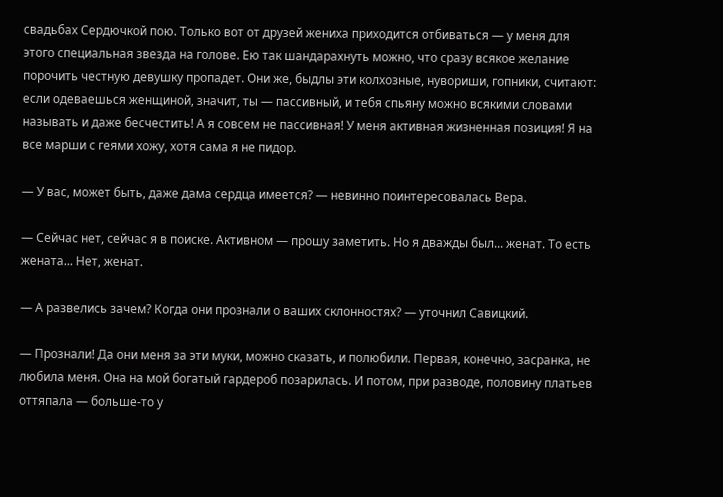свадьбах Сердючкой пою. Только вот от друзей жениха приходится отбиваться — у меня для этого специальная звезда на голове. Ею так шандарахнуть можно, что сразу всякое желание порочить честную девушку пропадет. Они же, быдлы эти колхозные, нувориши, гопники, считают: если одеваешься женщиной, значит, ты — пассивный, и тебя спьяну можно всякими словами называть и даже бесчестить! А я совсем не пассивная! У меня активная жизненная позиция! Я на все марши с геями хожу, хотя сама я не пидор.

— У вас, может быть, даже дама сердца имеется? — невинно поинтересовалась Вера.

— Сейчас нет, сейчас я в поиске. Активном — прошу заметить. Но я дважды был... женат. То есть жената... Нет, женат.

— А развелись зачем? Когда они прознали о ваших склонностях? — уточнил Савицкий.

— Прознали! Да они меня за эти муки, можно сказать, и полюбили. Первая, конечно, засранка, не любила меня. Она на мой богатый гардероб позарилась. И потом, при разводе, половину платьев оттяпала — больше-то у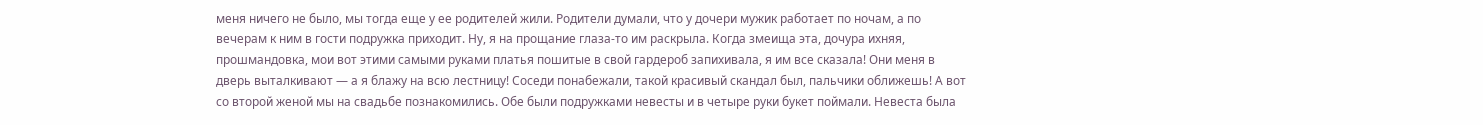меня ничего не было, мы тогда еще у ее родителей жили. Родители думали, что у дочери мужик работает по ночам, а по вечерам к ним в гости подружка приходит. Ну, я на прощание глаза-то им раскрыла. Когда змеища эта, дочура ихняя, прошмандовка, мои вот этими самыми руками платья пошитые в свой гардероб запихивала, я им все сказала! Они меня в дверь выталкивают — а я блажу на всю лестницу! Соседи понабежали, такой красивый скандал был, пальчики оближешь! А вот со второй женой мы на свадьбе познакомились. Обе были подружками невесты и в четыре руки букет поймали. Невеста была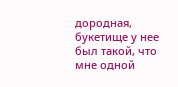дородная, букетище у нее был такой, что мне одной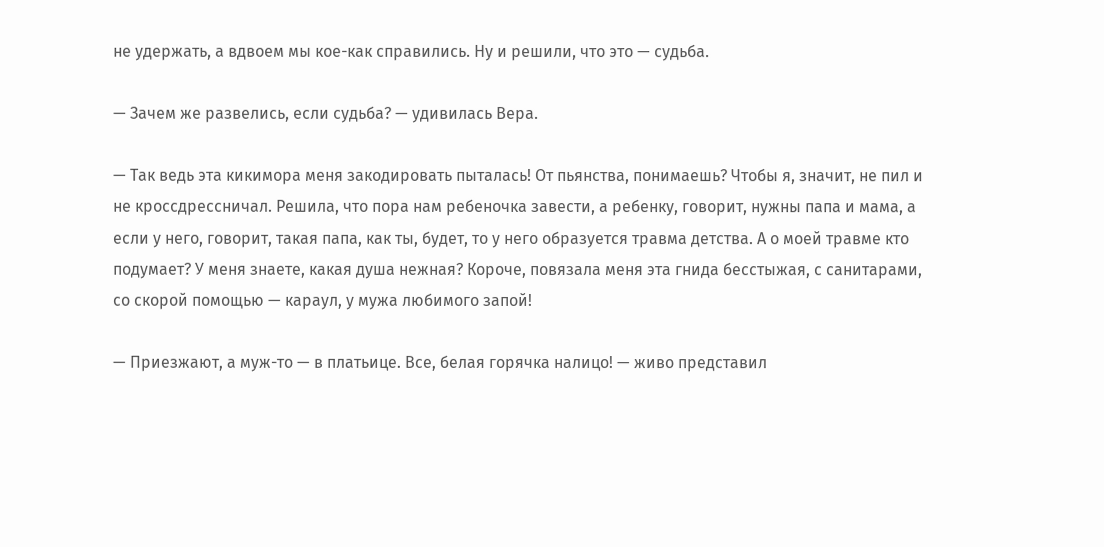не удержать, а вдвоем мы кое-как справились. Ну и решили, что это — судьба.

— Зачем же развелись, если судьба? — удивилась Вера.

— Так ведь эта кикимора меня закодировать пыталась! От пьянства, понимаешь? Чтобы я, значит, не пил и не кроссдрессничал. Решила, что пора нам ребеночка завести, а ребенку, говорит, нужны папа и мама, а если у него, говорит, такая папа, как ты, будет, то у него образуется травма детства. А о моей травме кто подумает? У меня знаете, какая душа нежная? Короче, повязала меня эта гнида бесстыжая, с санитарами, со скорой помощью — караул, у мужа любимого запой!

— Приезжают, а муж-то — в платьице. Все, белая горячка налицо! — живо представил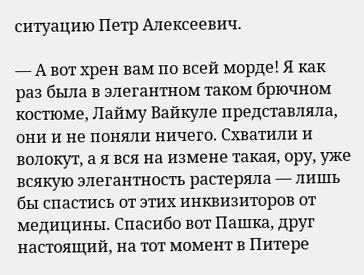ситуацию Петр Алексеевич.

— А вот хрен вам по всей морде! Я как раз была в элегантном таком брючном костюме, Лайму Вайкуле представляла, они и не поняли ничего. Схватили и волокут, а я вся на измене такая, ору, уже всякую элегантность растеряла — лишь бы спастись от этих инквизиторов от медицины. Спасибо вот Пашка, друг настоящий, на тот момент в Питере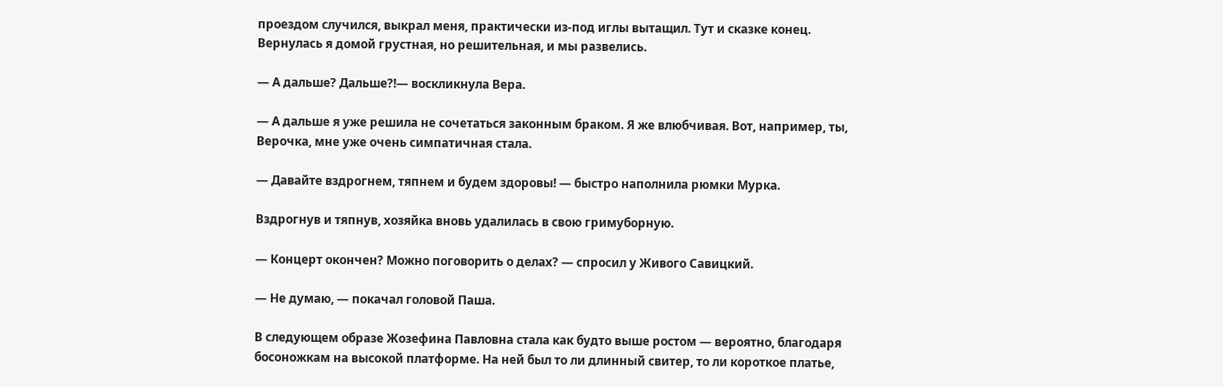проездом случился, выкрал меня, практически из-под иглы вытащил. Тут и сказке конец. Вернулась я домой грустная, но решительная, и мы развелись.

— А дальше? Дальше?!— воскликнула Вера.

— А дальше я уже решила не сочетаться законным браком. Я же влюбчивая. Вот, например, ты, Верочка, мне уже очень симпатичная стала.

— Давайте вздрогнем, тяпнем и будем здоровы! — быстро наполнила рюмки Мурка.

Вздрогнув и тяпнув, хозяйка вновь удалилась в свою гримуборную.

— Концерт окончен? Можно поговорить о делах? — спросил у Живого Савицкий.

— Не думаю, — покачал головой Паша.

В следующем образе Жозефина Павловна стала как будто выше ростом — вероятно, благодаря босоножкам на высокой платформе. На ней был то ли длинный свитер, то ли короткое платье,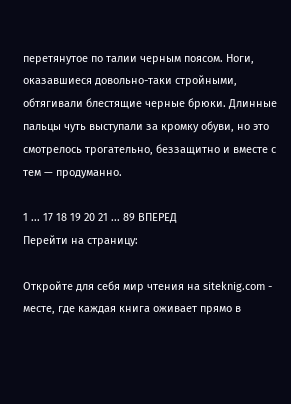перетянутое по талии черным поясом. Ноги, оказавшиеся довольно-таки стройными, обтягивали блестящие черные брюки. Длинные пальцы чуть выступали за кромку обуви, но это смотрелось трогательно, беззащитно и вместе с тем — продуманно.

1 ... 17 18 19 20 21 ... 89 ВПЕРЕД
Перейти на страницу:

Откройте для себя мир чтения на siteknig.com - месте, где каждая книга оживает прямо в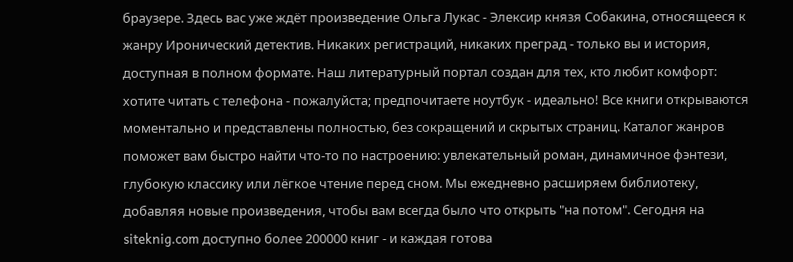браузере. Здесь вас уже ждёт произведение Ольга Лукас - Элексир князя Собакина, относящееся к жанру Иронический детектив. Никаких регистраций, никаких преград - только вы и история, доступная в полном формате. Наш литературный портал создан для тех, кто любит комфорт: хотите читать с телефона - пожалуйста; предпочитаете ноутбук - идеально! Все книги открываются моментально и представлены полностью, без сокращений и скрытых страниц. Каталог жанров поможет вам быстро найти что-то по настроению: увлекательный роман, динамичное фэнтези, глубокую классику или лёгкое чтение перед сном. Мы ежедневно расширяем библиотеку, добавляя новые произведения, чтобы вам всегда было что открыть "на потом". Сегодня на siteknig.com доступно более 200000 книг - и каждая готова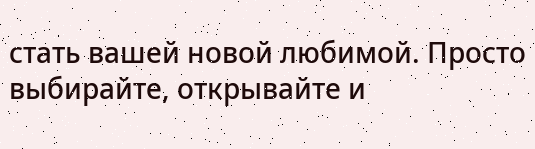стать вашей новой любимой. Просто выбирайте, открывайте и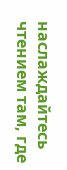наслаждайтесь чтением там, где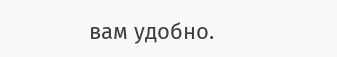вам удобно.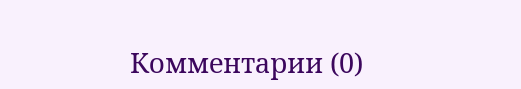Комментарии (0)